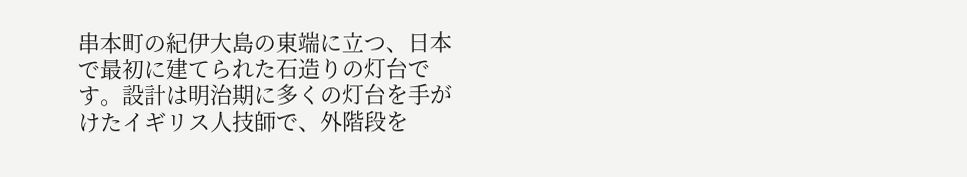串本町の紀伊大島の東端に立つ、日本で最初に建てられた石造りの灯台です。設計は明治期に多くの灯台を手がけたイギリス人技師で、外階段を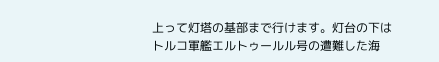上って灯塔の基部まで行けます。灯台の下はトルコ軍艦エルトゥールル号の遭難した海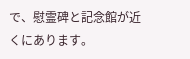で、慰霊碑と記念館が近くにあります。